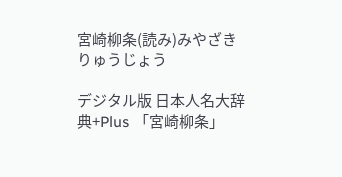宮崎柳条(読み)みやざき りゅうじょう

デジタル版 日本人名大辞典+Plus 「宮崎柳条」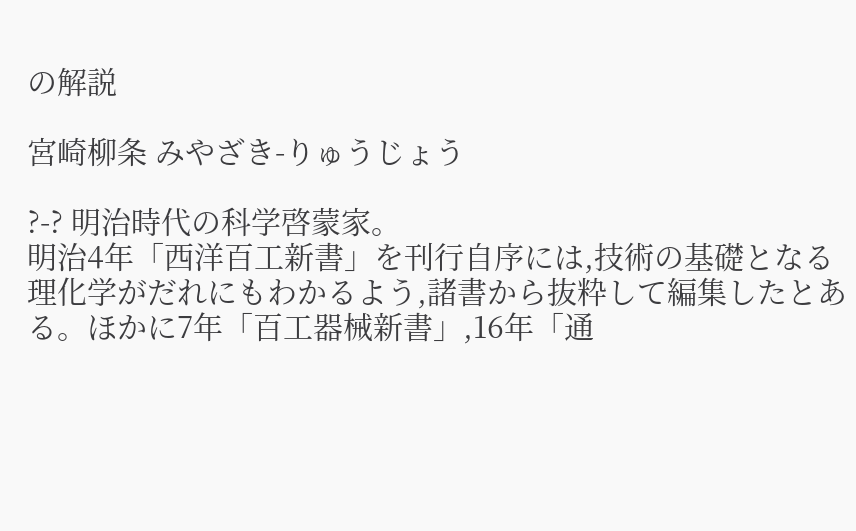の解説

宮崎柳条 みやざき-りゅうじょう

?-? 明治時代の科学啓蒙家。
明治4年「西洋百工新書」を刊行自序には,技術の基礎となる理化学がだれにもわかるよう,諸書から抜粋して編集したとある。ほかに7年「百工器械新書」,16年「通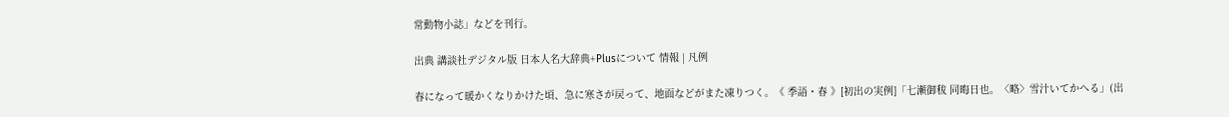常動物小誌」などを刊行。

出典 講談社デジタル版 日本人名大辞典+Plusについて 情報 | 凡例

春になって暖かくなりかけた頃、急に寒さが戻って、地面などがまた凍りつく。《 季語・春 》[初出の実例]「七瀬御秡 同晦日也。〈略〉雪汁いてかへる」(出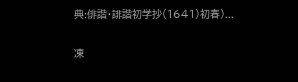典:俳諧・誹諧初学抄(1641)初春)...

凍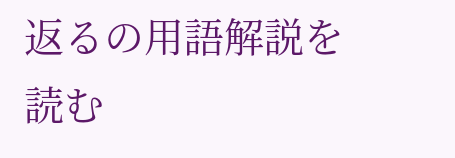返るの用語解説を読む